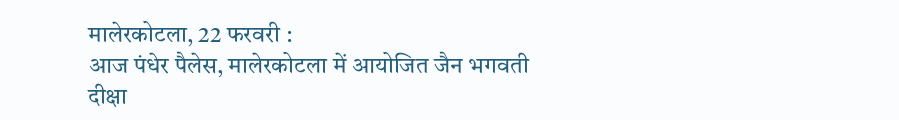मालेरकोटला, 22 फरवरी :
आज पंधेर पैलेस, मालेरकोटला में आयोजित जैन भगवती दीक्षा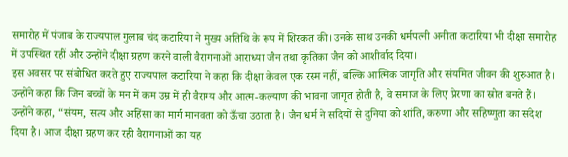समारोह में पंजाब के राज्यपाल गुलाब चंद कटारिया ने मुख्य अतिथि के रूप में शिरकत की। उनके साथ उनकी धर्मपत्नी अनीता कटारिया भी दीक्षा समारोह में उपस्थित रहीं और उन्होंने दीक्षा ग्रहण करने वाली वैरागनाओं आराध्या जैन तथा कृतिका जैन को आशीर्वाद दिया।
इस अवसर पर संबोधित करते हुए राज्यपाल कटारिया ने कहा कि दीक्षा केवल एक रस्म नहीं, बल्कि आत्मिक जागृति और संयमित जीवन की शुरुआत है। उन्होंने कहा कि जिन बच्चों के मन में कम उम्र में ही वैराग्य और आत्म-कल्याण की भावना जागृत होती है, वे समाज के लिए प्रेरणा का स्रोत बनते हैं।
उन्होंने कहा, “संयम, सत्य और अहिंसा का मार्ग मानवता को ऊँचा उठाता है। जैन धर्म ने सदियों से दुनिया को शांति, करुणा और सहिष्णुता का संदेश दिया है। आज दीक्षा ग्रहण कर रही वैरागनाओं का यह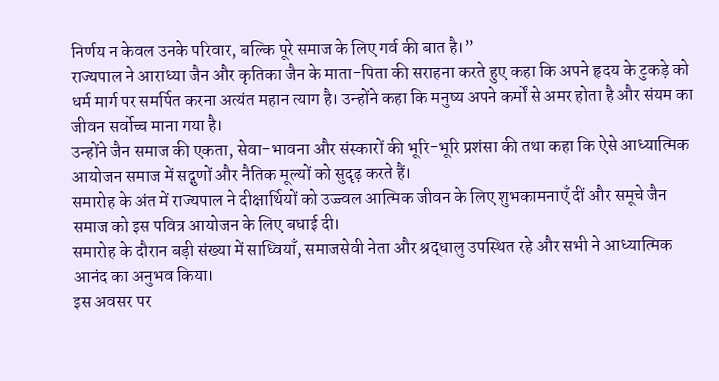निर्णय न केवल उनके परिवार, बल्कि पूरे समाज के लिए गर्व की बात है।”
राज्यपाल ने आराध्या जैन और कृतिका जैन के माता-पिता की सराहना करते हुए कहा कि अपने हृदय के टुकड़े को धर्म मार्ग पर समर्पित करना अत्यंत महान त्याग है। उन्होंने कहा कि मनुष्य अपने कर्मों से अमर होता है और संयम का जीवन सर्वोच्च माना गया है।
उन्होंने जैन समाज की एकता, सेवा-भावना और संस्कारों की भूरि-भूरि प्रशंसा की तथा कहा कि ऐसे आध्यात्मिक आयोजन समाज में सद्गुणों और नैतिक मूल्यों को सुदृढ़ करते हैं।
समारोह के अंत में राज्यपाल ने दीक्षार्थियों को उज्ज्वल आत्मिक जीवन के लिए शुभकामनाएँ दीं और समूचे जैन समाज को इस पवित्र आयोजन के लिए बधाई दी।
समारोह के दौरान बड़ी संख्या में साध्वियाँ, समाजसेवी नेता और श्रद्धालु उपस्थित रहे और सभी ने आध्यात्मिक आनंद का अनुभव किया।
इस अवसर पर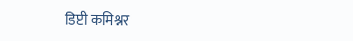डिप्टी कमिश्नर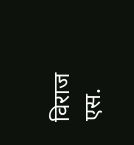विराज एस.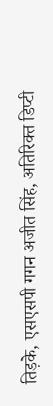तिड़के, एसएसपी गगन अजीत सिंह, अतिरिक्त डिप्टी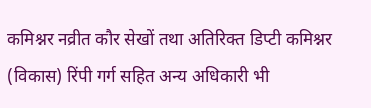कमिश्नर नव्रीत कौर सेखों तथा अतिरिक्त डिप्टी कमिश्नर (विकास) रिंपी गर्ग सहित अन्य अधिकारी भी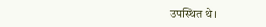उपस्थित थे।